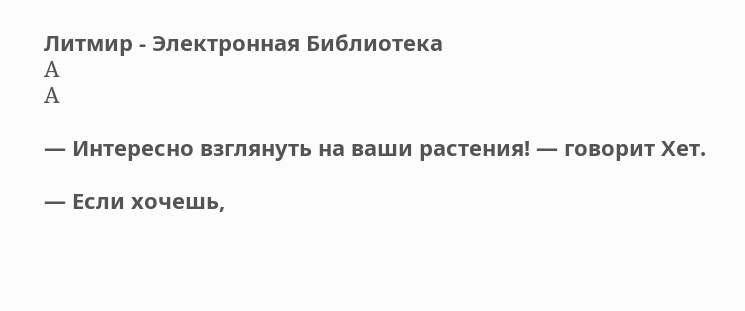Литмир - Электронная Библиотека
A
A

— Интересно взглянуть на ваши растения! — говорит Хет.

— Если хочешь,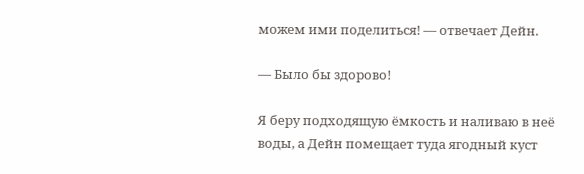можем ими поделиться! — отвечает Дейн.

— Было бы здорово!

Я беру подходящую ёмкость и наливаю в неё воды, а Дейн помещает туда ягодный куст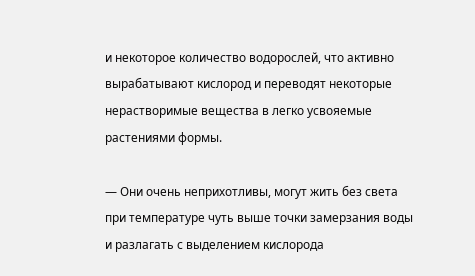и некоторое количество водорослей, что активно вырабатывают кислород и переводят некоторые нерастворимые вещества в легко усвояемые растениями формы.

— Они очень неприхотливы, могут жить без света при температуре чуть выше точки замерзания воды и разлагать с выделением кислорода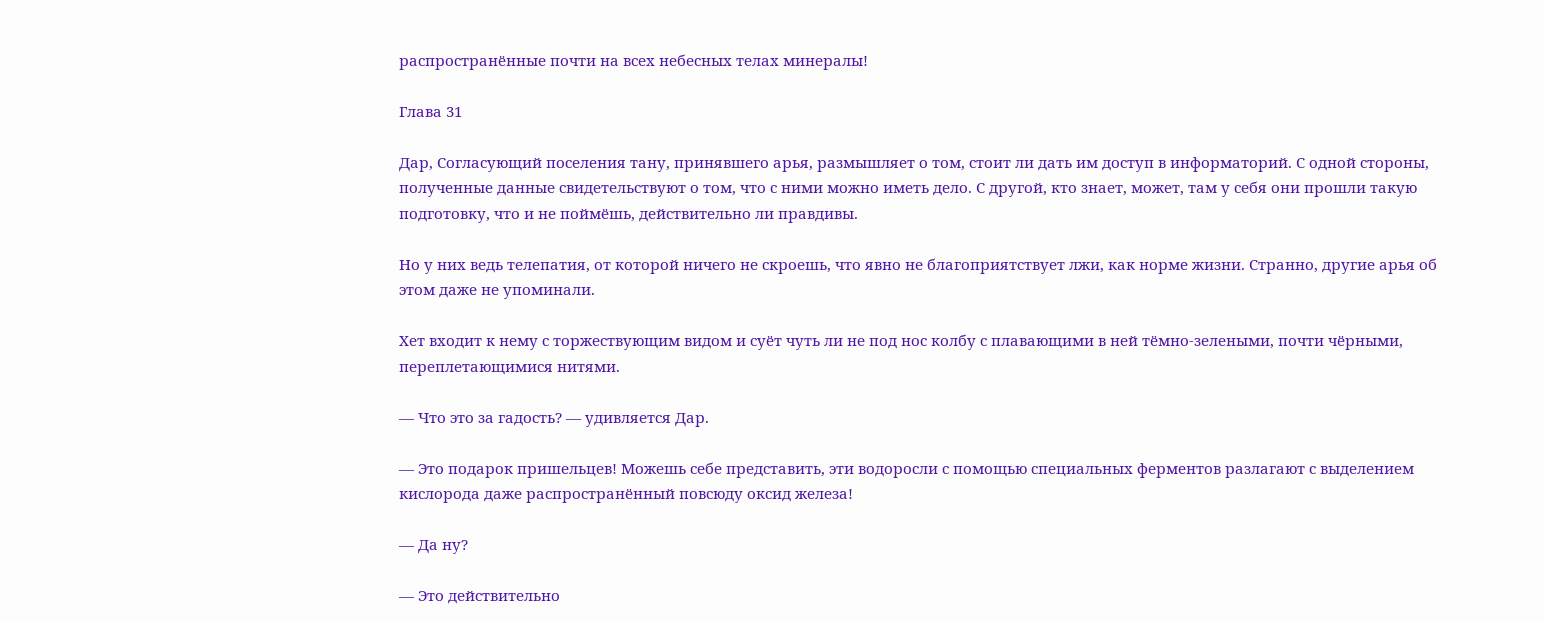распространённые почти на всех небесных телах минералы!

Глава 31

Дар, Согласующий поселения тану, принявшего арья, размышляет о том, стоит ли дать им доступ в информаторий. С одной стороны, полученные данные свидетельствуют о том, что с ними можно иметь дело. С другой, кто знает, может, там у себя они прошли такую подготовку, что и не поймёшь, действительно ли правдивы.

Но у них ведь телепатия, от которой ничего не скроешь, что явно не благоприятствует лжи, как норме жизни. Странно, другие арья об этом даже не упоминали.

Хет входит к нему с торжествующим видом и суёт чуть ли не под нос колбу с плавающими в ней тёмно-зелеными, почти чёрными, переплетающимися нитями.

— Что это за гадость? — удивляется Дар.

— Это подарок пришельцев! Можешь себе представить, эти водоросли с помощью специальных ферментов разлагают с выделением кислорода даже распространённый повсюду оксид железа!

— Да ну?

— Это действительно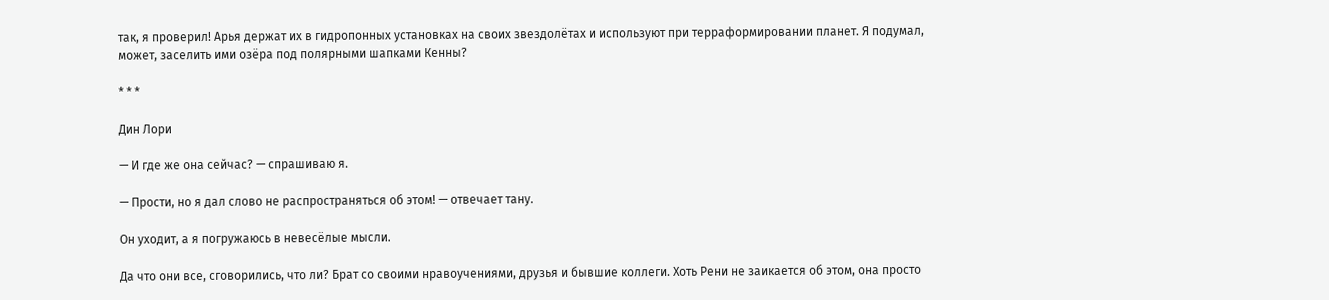так, я проверил! Арья держат их в гидропонных установках на своих звездолётах и используют при терраформировании планет. Я подумал, может, заселить ими озёра под полярными шапками Кенны?

* * *

Дин Лори

— И где же она сейчас? — спрашиваю я.

— Прости, но я дал слово не распространяться об этом! — отвечает тану.

Он уходит, а я погружаюсь в невесёлые мысли.

Да что они все, сговорились, что ли? Брат со своими нравоучениями, друзья и бывшие коллеги. Хоть Рени не заикается об этом, она просто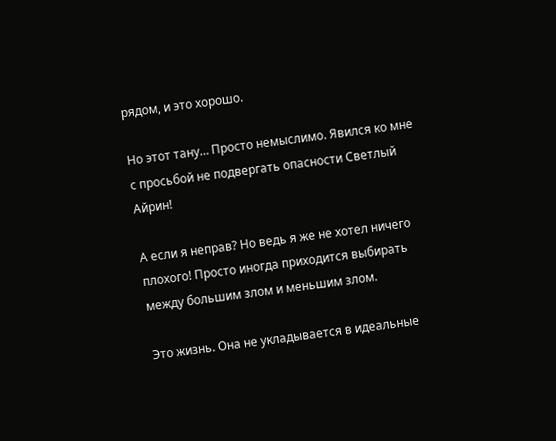рядом, и это хорошо.

Но этот тану… Просто немыслимо. Явился ко мне с просьбой не подвергать опасности Светлый Айрин!

А если я неправ? Но ведь я же не хотел ничего плохого! Просто иногда приходится выбирать между большим злом и меньшим злом.

Это жизнь. Она не укладывается в идеальные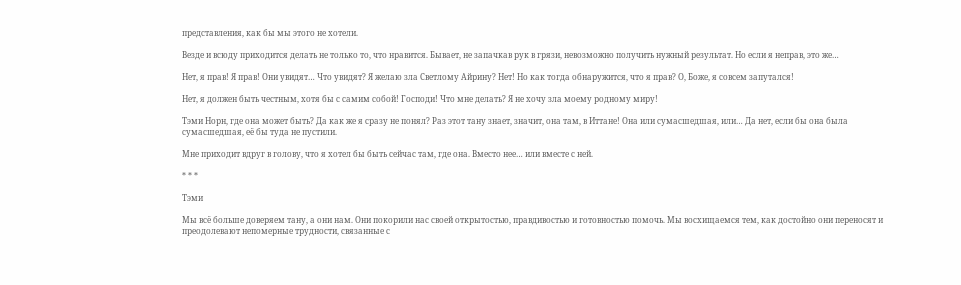представления, как бы мы этого не хотели.

Везде и всюду приходится делать не только то, что нравится. Бывает, не запачкав рук в грязи, невозможно получить нужный результат. Но если я неправ, это же…

Нет, я прав! Я прав! Они увидят… Что увидят? Я желаю зла Светлому Айрину? Нет! Но как тогда обнаружится, что я прав? О, Боже, я совсем запутался!

Нет, я должен быть честным, хотя бы с самим собой! Господи! Что мне делать? Я не хочу зла моему родному миру!

Тэми Норн, где она может быть? Да как же я сразу не понял? Раз этот тану знает, значит, она там, в Иттане! Она или сумасшедшая, или… Да нет, если бы она была сумасшедшая, её бы туда не пустили.

Мне приходит вдруг в голову, что я хотел бы быть сейчас там, где она. Вместо нее… или вместе с ней.

* * *

Тэми

Мы всё больше доверяем тану, а они нам. Они покорили нас своей открытостью, правдивостью и готовностью помочь. Мы восхищаемся тем, как достойно они переносят и преодолевают непомерные трудности, связанные с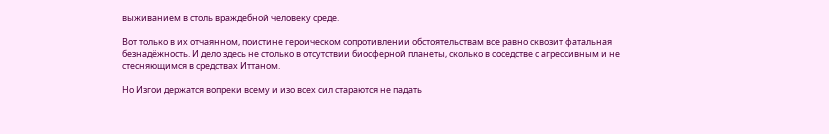выживанием в столь враждебной человеку среде.

Вот только в их отчаянном, поистине героическом сопротивлении обстоятельствам все равно сквозит фатальная безнадёжность. И дело здесь не столько в отсутствии биосферной планеты, сколько в соседстве с агрессивным и не стесняющимся в средствах Иттаном.

Но Изгои держатся вопреки всему и изо всех сил стараются не падать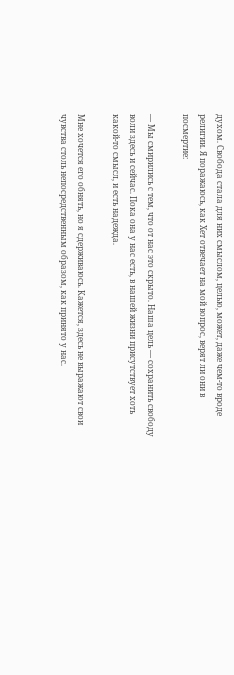духом. Свобода стала для них смыслом, целью, может, даже чем-то вроде религии. Я поражаюсь, как Хет отвечает на мой вопрос, верят ли они в посмертие:

— Мы смирились с тем, что от нас это скрыто. Наша цель — сохранить свободу воли здесь и сейчас. Пока она у нас есть, в нашей жизни присутствует хоть какой-то смысл, и есть надежда.

Мне хочется его обнять, но я сдерживаюсь. Кажется, здесь не выражают свои чувства столь непосредственным образом, как принято у нас.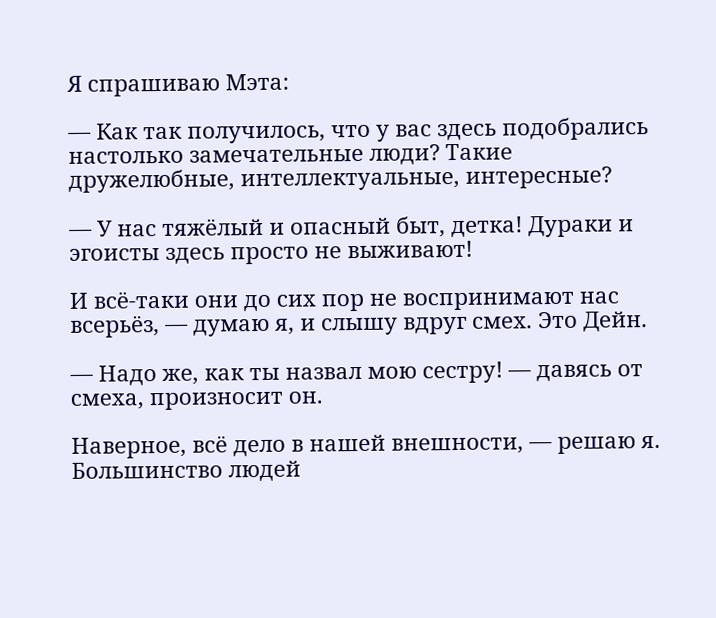Я спрашиваю Мэта:

— Как так получилось, что у вас здесь подобрались настолько замечательные люди? Такие дружелюбные, интеллектуальные, интересные?

— У нас тяжёлый и опасный быт, детка! Дураки и эгоисты здесь просто не выживают!

И всё-таки они до сих пор не воспринимают нас всерьёз, — думаю я, и слышу вдруг смех. Это Дейн.

— Надо же, как ты назвал мою сестру! — давясь от смеха, произносит он.

Наверное, всё дело в нашей внешности, — решаю я. Большинство людей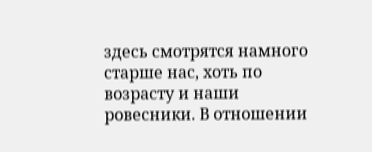здесь смотрятся намного старше нас, хоть по возрасту и наши ровесники. В отношении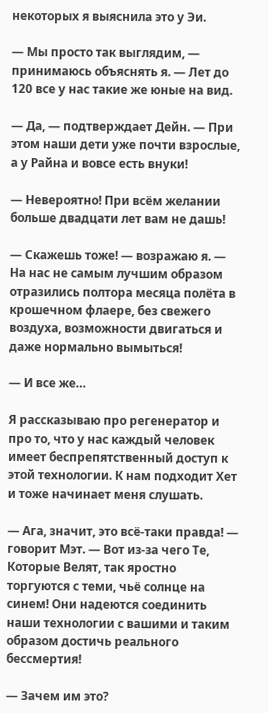некоторых я выяснила это у Эи.

— Мы просто так выглядим, — принимаюсь объяснять я. — Лет до 120 все у нас такие же юные на вид.

— Да, — подтверждает Дейн. — При этом наши дети уже почти взрослые, а у Райна и вовсе есть внуки!

— Невероятно! При всём желании больше двадцати лет вам не дашь!

— Скажешь тоже! — возражаю я. — На нас не самым лучшим образом отразились полтора месяца полёта в крошечном флаере, без свежего воздуха, возможности двигаться и даже нормально вымыться!

— И все же…

Я рассказываю про регенератор и про то, что у нас каждый человек имеет беспрепятственный доступ к этой технологии. К нам подходит Хет и тоже начинает меня слушать.

— Ага, значит, это всё-таки правда! — говорит Мэт. — Вот из-за чего Те, Которые Велят, так яростно торгуются с теми, чьё солнце на синем! Они надеются соединить наши технологии с вашими и таким образом достичь реального бессмертия!

— Зачем им это?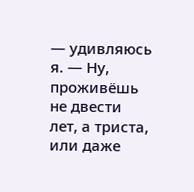— удивляюсь я. — Ну, проживёшь не двести лет, а триста, или даже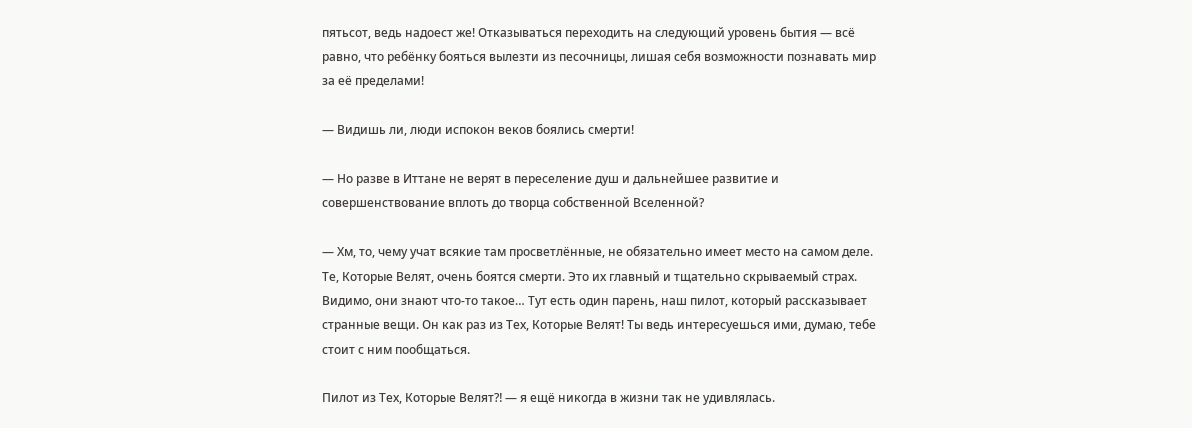пятьсот, ведь надоест же! Отказываться переходить на следующий уровень бытия — всё равно, что ребёнку бояться вылезти из песочницы, лишая себя возможности познавать мир за её пределами!

— Видишь ли, люди испокон веков боялись смерти!

— Но разве в Иттане не верят в переселение душ и дальнейшее развитие и совершенствование вплоть до творца собственной Вселенной?

— Хм, то, чему учат всякие там просветлённые, не обязательно имеет место на самом деле. Те, Которые Велят, очень боятся смерти. Это их главный и тщательно скрываемый страх. Видимо, они знают что-то такое… Тут есть один парень, наш пилот, который рассказывает странные вещи. Он как раз из Тех, Которые Велят! Ты ведь интересуешься ими, думаю, тебе стоит с ним пообщаться.

Пилот из Тех, Которые Велят⁈ — я ещё никогда в жизни так не удивлялась.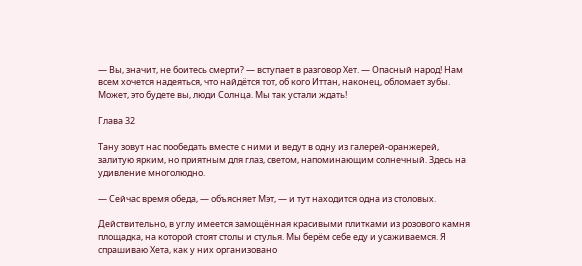— Вы, значит, не боитесь смерти? — вступает в разговор Хет. — Опасный народ! Нам всем хочется надеяться, что найдётся тот, об кого Иттан, наконец, обломает зубы. Может, это будете вы, люди Солнца. Мы так устали ждать!

Глава 32

Тану зовут нас пообедать вместе с ними и ведут в одну из галерей-оранжерей, залитую ярким, но приятным для глаз, светом, напоминающим солнечный. Здесь на удивление многолюдно.

— Сейчас время обеда, — объясняет Мэт, — и тут находится одна из столовых.

Действительно, в углу имеется замощённая красивыми плитками из розового камня площадка, на которой стоят столы и стулья. Мы берём себе еду и усаживаемся. Я спрашиваю Хета, как у них организовано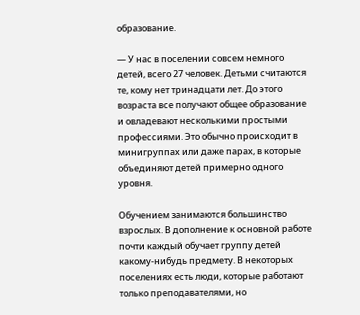образование.

— У нас в поселении совсем немного детей, всего 27 человек. Детьми считаются те, кому нет тринадцати лет. До этого возраста все получают общее образование и овладевают несколькими простыми профессиями. Это обычно происходит в минигруппах или даже парах, в которые объединяют детей примерно одного уровня.

Обучением занимаются большинство взрослых. В дополнение к основной работе почти каждый обучает группу детей какому-нибудь предмету. В некоторых поселениях есть люди, которые работают только преподавателями, но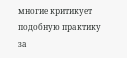многие критикует подобную практику за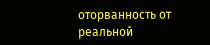оторванность от реальной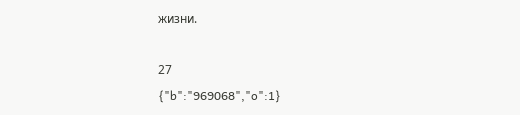жизни.

27
{"b":"969068","o":1}